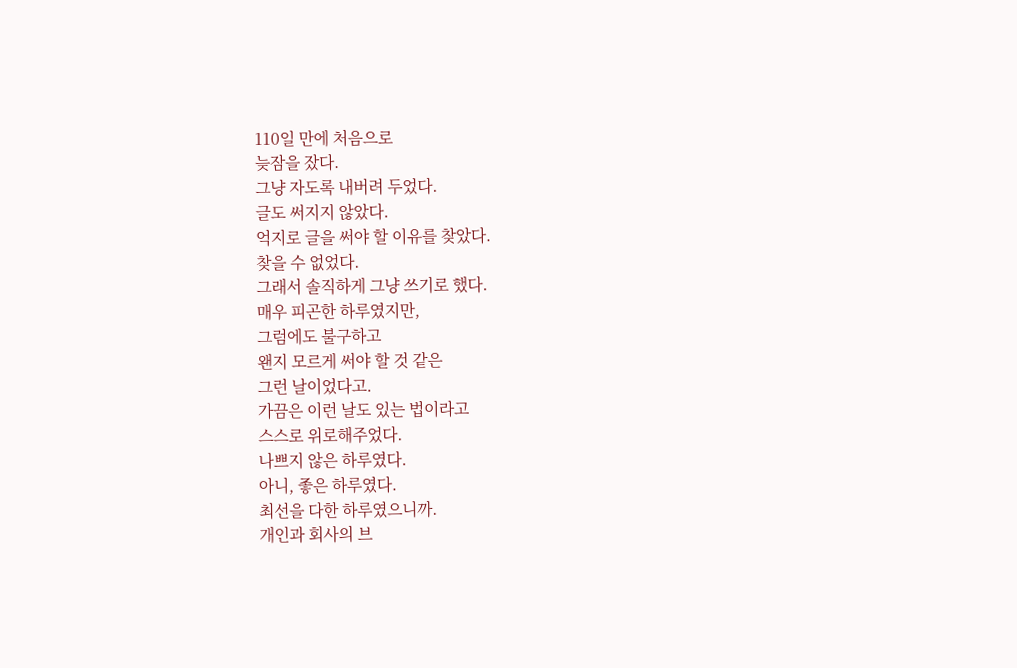110일 만에 처음으로
늦잠을 잤다.
그냥 자도록 내버려 두었다.
글도 써지지 않았다.
억지로 글을 써야 할 이유를 찾았다.
찾을 수 없었다.
그래서 솔직하게 그냥 쓰기로 했다.
매우 피곤한 하루였지만,
그럼에도 불구하고
왠지 모르게 써야 할 것 같은
그런 날이었다고.
가끔은 이런 날도 있는 법이라고
스스로 위로해주었다.
나쁘지 않은 하루였다.
아니, 좋은 하루였다.
최선을 다한 하루였으니까.
개인과 회사의 브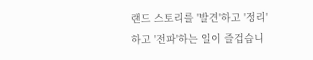랜드 스토리를 '발견'하고 '정리'하고 '전파'하는 일이 즐겁습니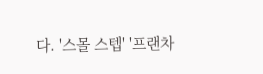다. '스몰 스텝' '프랜차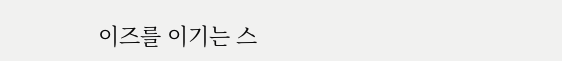이즈를 이기는 스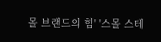몰 브랜드의 힘' '스몰 스테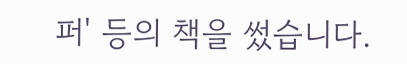퍼' 등의 책을 썼습니다.